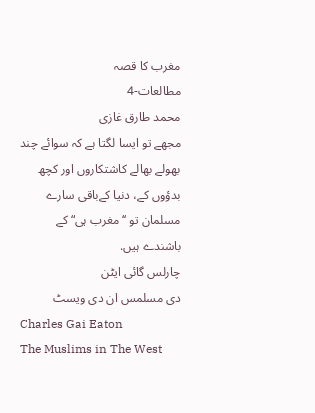مغرب کا قصہ
مطالعات-4
محمد طارق غازی
مجھے تو ایسا لگتا ہے کہ سوائے چند بھولے بھالے کاشتکاروں اور کچھ بدؤوں کے، دنیا کےباقی سارے مسلمان تو ‘‘مغرب ہی“ کے باشندے ہیں.
چارلس گائی ایٹن
دی مسلمس ان دی ویسٹ
Charles Gai Eaton
The Muslims in The West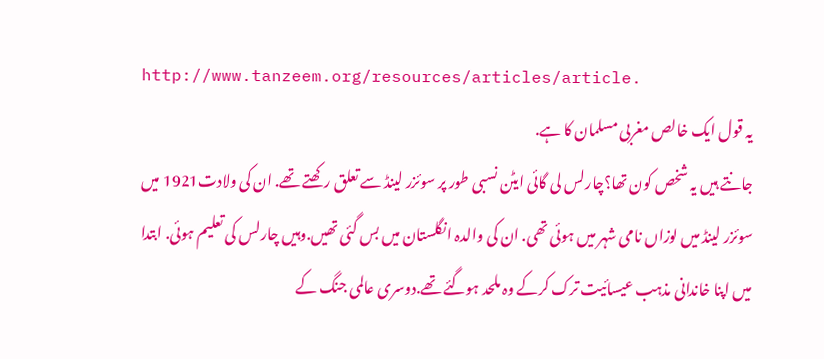http://www.tanzeem.org/resources/articles/article.
یہ قول ایک خالص مغربی مسلمان کا ہے.
جانتے ہیں یہ شخص کون تھا؟چارلس لی گائی ایٹن نسبی طور پر سوئزر لینڈ سے تعلق رکھتے تھے. ان کی ولادت1921 میں سوئزر لینڈ میں لوزاں نامی شہر میں ہوئی تھی. ان کی والدہ انگلستان میں بس گئی تھیں.وہیں چارلس کی تعلیم ہوئی. ابتدا میں اپنا خاندانی مذہب عیسائیت ترک کرکے وہ ملحد ہوگئے تھے.دوسری عالمی جنگ کے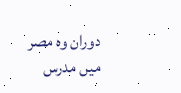دوران وہ مصر میں مدرس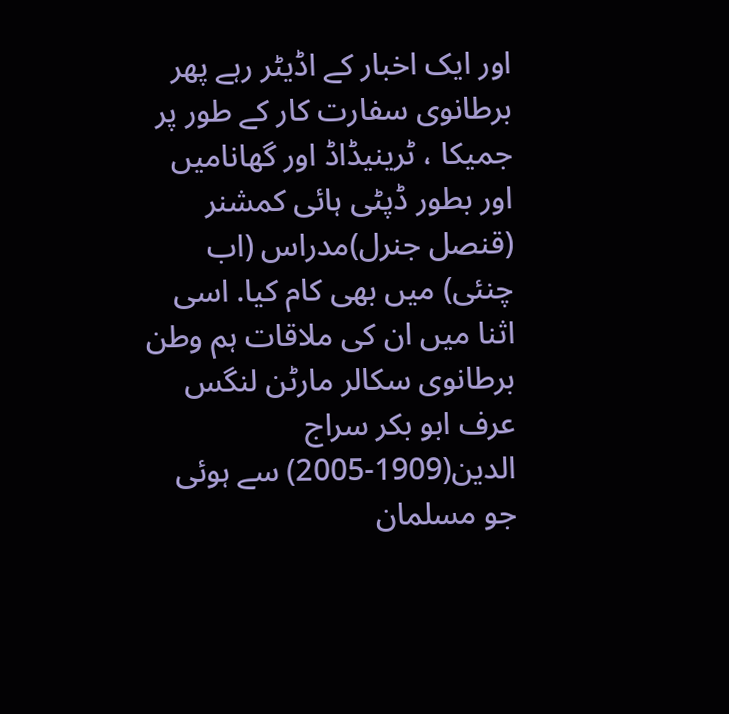اور ایک اخبار کے اڈیٹر رہے پھر برطانوی سفارت کار کے طور پر جمیکا ، ٹرینیڈاڈ اور گھانامیں اور بطور ڈپٹی ہائی کمشنر (قنصل جنرل)مدراس (اب چنئی) میں بھی کام کیا. اسی اثنا میں ان کی ملاقات ہم وطن برطانوی سکالر مارٹن لنگس عرف ابو بکر سراج الدین(1909-2005) سے ہوئی جو مسلمان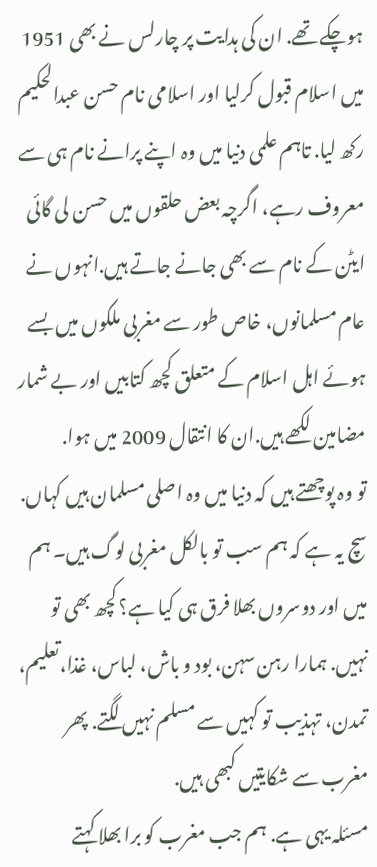ہوچکے تھے. ان کی ہدایت پر چارلس نے بھی 1951 میں اسلام قبول کرلیا اور اسلامی نام حسن عبدالحکیم رکھ لیا. تاہم علمی دنیا میں وہ اپنے پرانے نام ہی سے معروف رہے، اگرچہ بعض حلقوں میں حسن لی گائی ایٹن کے نام سے بھی جانے جاتے ہیں.انہوں نے عام مسلمانوں، خاص طور سے مغربی ملکوں میں بسے ہوئے اہل اسلام کے متعلق کچھ کتابیں اور بے شمار مضامین لکھے ہیں.ان کا انتقال 2009 میں ہوا.
تو وہ پوچھتے ہیں کہ دنیا میں وہ اصلی مسلمان ہیں کہاں. سچ یہ ہے کہ ہم سب تو بالکل مغربی لوگ ہیں۔ ہم میں اور دوسروں بھلا فرق ہی کیا ہے؟ کچھ بھی تو نہیں. ہمارا رہن سہن، بود و باش، لباس، غذا،تعلیم، تمدن، تہذیب تو کہیں سے مسلم نہیں لگتے. پھر مغرب سے شکایتیں کبھی ہیں.
مسئلہ یہی ہے. ہم جب مغرب کو برا بھلا کہتے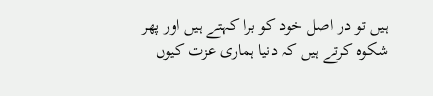ہیں تو در اصل خود کو برا کہتے ہیں اور پھر شکوہ کرتے ہیں کہ دنیا ہماری عزت کیوں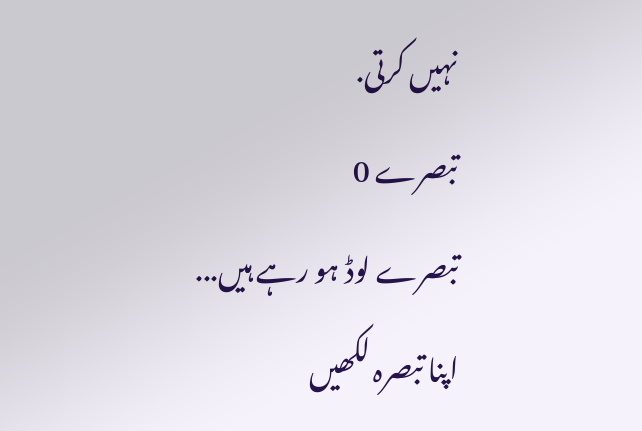نہیں کرتی.
تبصرے 0
تبصرے لوڈ ہو رہے ہیں...
اپنا تبصرہ لکھیں